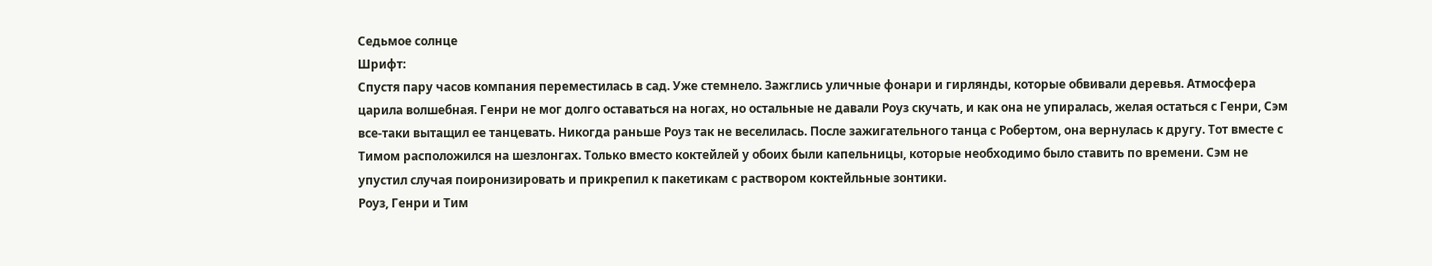Седьмое солнце
Шрифт:
Спустя пару часов компания переместилась в сад. Уже стемнело. Зажглись уличные фонари и гирлянды, которые обвивали деревья. Атмосфера царила волшебная. Генри не мог долго оставаться на ногах, но остальные не давали Роуз скучать, и как она не упиралась, желая остаться с Генри, Сэм все-таки вытащил ее танцевать. Никогда раньше Роуз так не веселилась. После зажигательного танца с Робертом, она вернулась к другу. Тот вместе с Тимом расположился на шезлонгах. Только вместо коктейлей у обоих были капельницы, которые необходимо было ставить по времени. Сэм не упустил случая поиронизировать и прикрепил к пакетикам с раствором коктейльные зонтики.
Роуз, Генри и Тим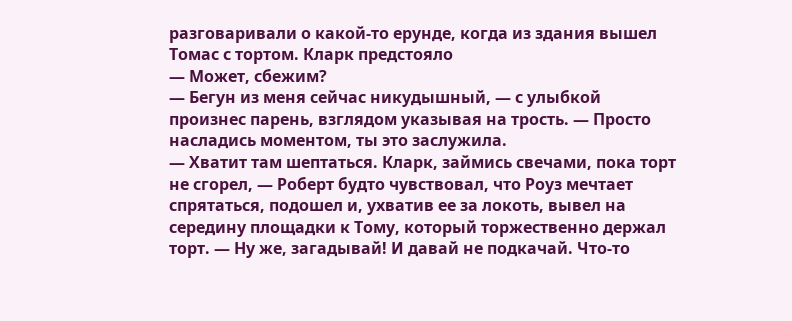разговаривали о какой-то ерунде, когда из здания вышел Томас с тортом. Кларк предстояло
— Может, сбежим?
— Бегун из меня сейчас никудышный, — с улыбкой произнес парень, взглядом указывая на трость. — Просто насладись моментом, ты это заслужила.
— Хватит там шептаться. Кларк, займись свечами, пока торт не сгорел, — Роберт будто чувствовал, что Роуз мечтает спрятаться, подошел и, ухватив ее за локоть, вывел на середину площадки к Тому, который торжественно держал торт. — Ну же, загадывай! И давай не подкачай. Что-то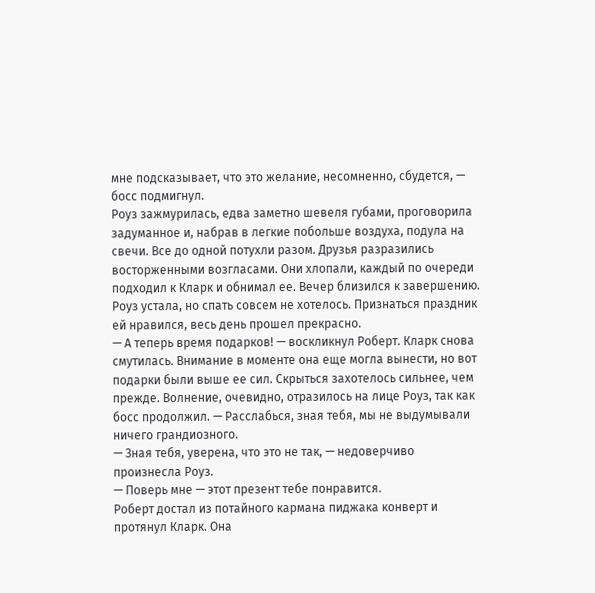мне подсказывает, что это желание, несомненно, сбудется, — босс подмигнул.
Роуз зажмурилась, едва заметно шевеля губами, проговорила задуманное и, набрав в легкие побольше воздуха, подула на свечи. Все до одной потухли разом. Друзья разразились восторженными возгласами. Они хлопали, каждый по очереди подходил к Кларк и обнимал ее. Вечер близился к завершению. Роуз устала, но спать совсем не хотелось. Признаться праздник ей нравился, весь день прошел прекрасно.
— А теперь время подарков! — воскликнул Роберт. Кларк снова смутилась. Внимание в моменте она еще могла вынести, но вот подарки были выше ее сил. Скрыться захотелось сильнее, чем прежде. Волнение, очевидно, отразилось на лице Роуз, так как босс продолжил. — Расслабься, зная тебя, мы не выдумывали ничего грандиозного.
— Зная тебя, уверена, что это не так, — недоверчиво произнесла Роуз.
— Поверь мне — этот презент тебе понравится.
Роберт достал из потайного кармана пиджака конверт и протянул Кларк. Она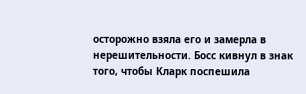осторожно взяла его и замерла в нерешительности. Босс кивнул в знак того, чтобы Кларк поспешила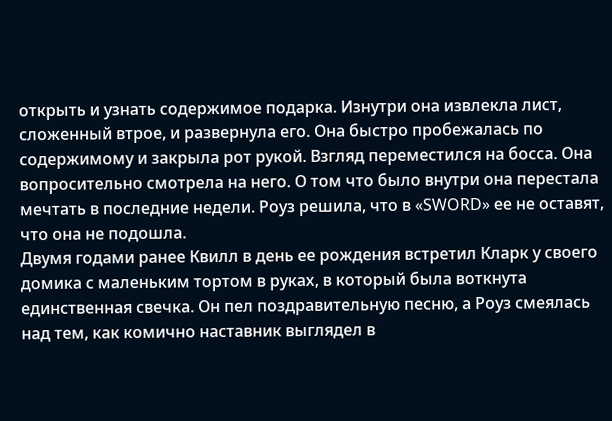открыть и узнать содержимое подарка. Изнутри она извлекла лист, сложенный втрое, и развернула его. Она быстро пробежалась по содержимому и закрыла рот рукой. Взгляд переместился на босса. Она вопросительно смотрела на него. О том что было внутри она перестала мечтать в последние недели. Роуз решила, что в «SWORD» ее не оставят, что она не подошла.
Двумя годами ранее Квилл в день ее рождения встретил Кларк у своего домика с маленьким тортом в руках, в который была воткнута единственная свечка. Он пел поздравительную песню, а Роуз смеялась над тем, как комично наставник выглядел в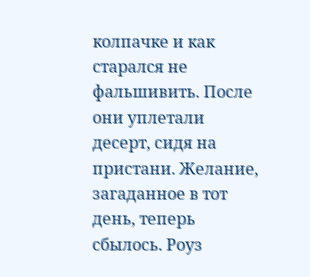колпачке и как старался не фальшивить. После они уплетали десерт, сидя на пристани. Желание, загаданное в тот день, теперь сбылось. Роуз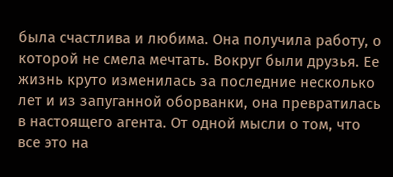была счастлива и любима. Она получила работу, о которой не смела мечтать. Вокруг были друзья. Ее жизнь круто изменилась за последние несколько лет и из запуганной оборванки, она превратилась в настоящего агента. От одной мысли о том, что все это на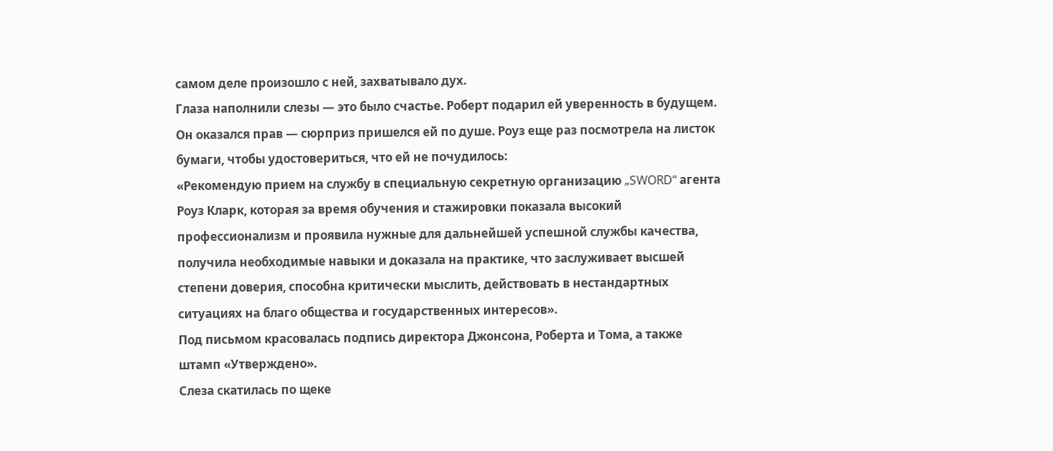самом деле произошло с ней, захватывало дух.
Глаза наполнили слезы — это было счастье. Роберт подарил ей уверенность в будущем. Он оказался прав — сюрприз пришелся ей по душе. Роуз еще раз посмотрела на листок бумаги, чтобы удостовериться, что ей не почудилось:
«Рекомендую прием на службу в специальную секретную организацию „SWORD“ агента Роуз Кларк, которая за время обучения и стажировки показала высокий профессионализм и проявила нужные для дальнейшей успешной службы качества, получила необходимые навыки и доказала на практике, что заслуживает высшей степени доверия, способна критически мыслить, действовать в нестандартных ситуациях на благо общества и государственных интересов».
Под письмом красовалась подпись директора Джонсона, Роберта и Тома, а также штамп «Утверждено».
Слеза скатилась по щеке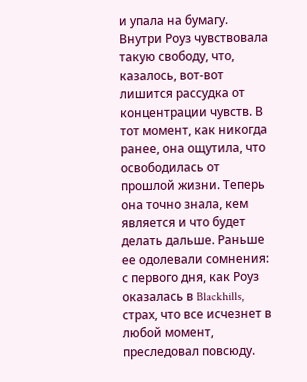и упала на бумагу. Внутри Роуз чувствовала
такую свободу, что, казалось, вот-вот лишится рассудка от концентрации чувств. В тот момент, как никогда ранее, она ощутила, что освободилась от прошлой жизни. Теперь она точно знала, кем является и что будет делать дальше. Раньше ее одолевали сомнения: с первого дня, как Роуз оказалась в Blackhills, страх, что все исчезнет в любой момент, преследовал повсюду.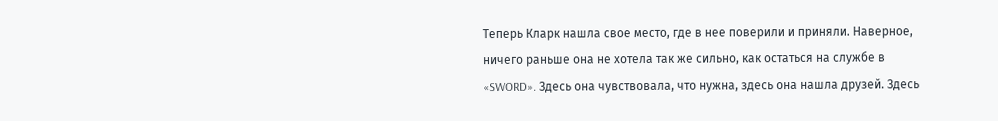Теперь Кларк нашла свое место, где в нее поверили и приняли. Наверное, ничего раньше она не хотела так же сильно, как остаться на службе в «SWORD». Здесь она чувствовала, что нужна, здесь она нашла друзей. Здесь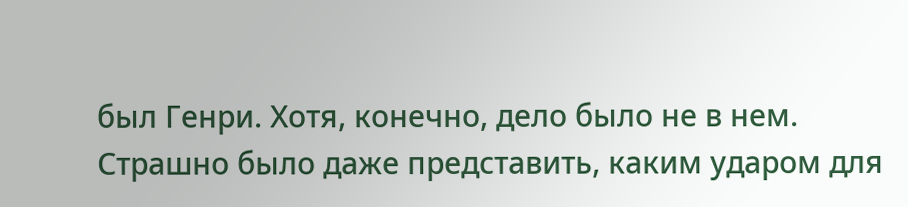был Генри. Хотя, конечно, дело было не в нем. Страшно было даже представить, каким ударом для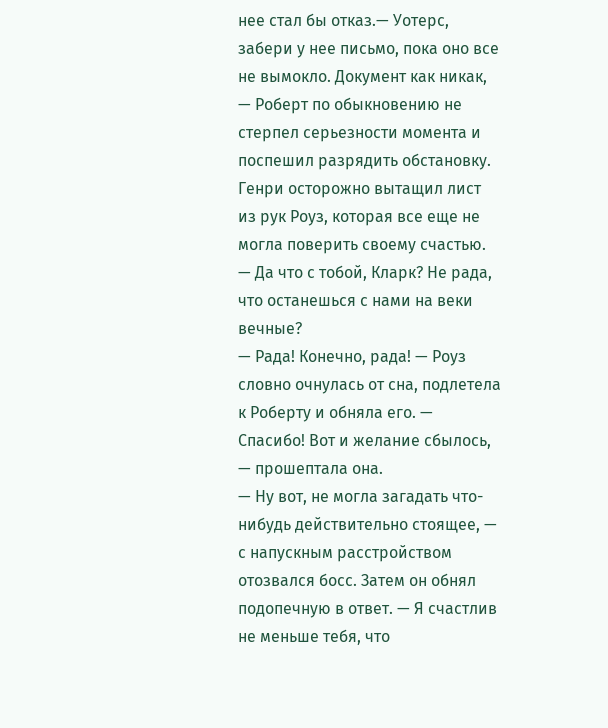нее стал бы отказ.— Уотерс, забери у нее письмо, пока оно все не вымокло. Документ как никак, — Роберт по обыкновению не стерпел серьезности момента и поспешил разрядить обстановку. Генри осторожно вытащил лист из рук Роуз, которая все еще не могла поверить своему счастью. — Да что с тобой, Кларк? Не рада, что останешься с нами на веки вечные?
— Рада! Конечно, рада! — Роуз словно очнулась от сна, подлетела к Роберту и обняла его. — Спасибо! Вот и желание сбылось, — прошептала она.
— Ну вот, не могла загадать что-нибудь действительно стоящее, — с напускным расстройством отозвался босс. Затем он обнял подопечную в ответ. — Я счастлив не меньше тебя, что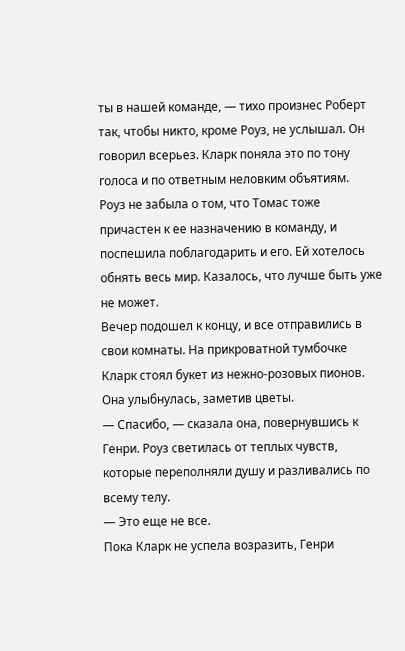ты в нашей команде, — тихо произнес Роберт так, чтобы никто, кроме Роуз, не услышал. Он говорил всерьез. Кларк поняла это по тону голоса и по ответным неловким объятиям.
Роуз не забыла о том, что Томас тоже причастен к ее назначению в команду, и поспешила поблагодарить и его. Ей хотелось обнять весь мир. Казалось, что лучше быть уже не может.
Вечер подошел к концу, и все отправились в свои комнаты. На прикроватной тумбочке Кларк стоял букет из нежно-розовых пионов. Она улыбнулась, заметив цветы.
— Спасибо, — сказала она, повернувшись к Генри. Роуз светилась от теплых чувств, которые переполняли душу и разливались по всему телу.
— Это еще не все.
Пока Кларк не успела возразить, Генри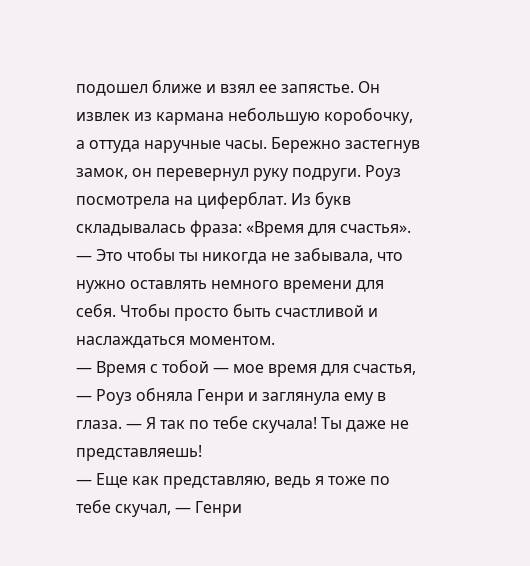подошел ближе и взял ее запястье. Он извлек из кармана небольшую коробочку, а оттуда наручные часы. Бережно застегнув замок, он перевернул руку подруги. Роуз посмотрела на циферблат. Из букв складывалась фраза: «Время для счастья».
— Это чтобы ты никогда не забывала, что нужно оставлять немного времени для себя. Чтобы просто быть счастливой и наслаждаться моментом.
— Время с тобой — мое время для счастья, — Роуз обняла Генри и заглянула ему в глаза. — Я так по тебе скучала! Ты даже не представляешь!
— Еще как представляю, ведь я тоже по тебе скучал, — Генри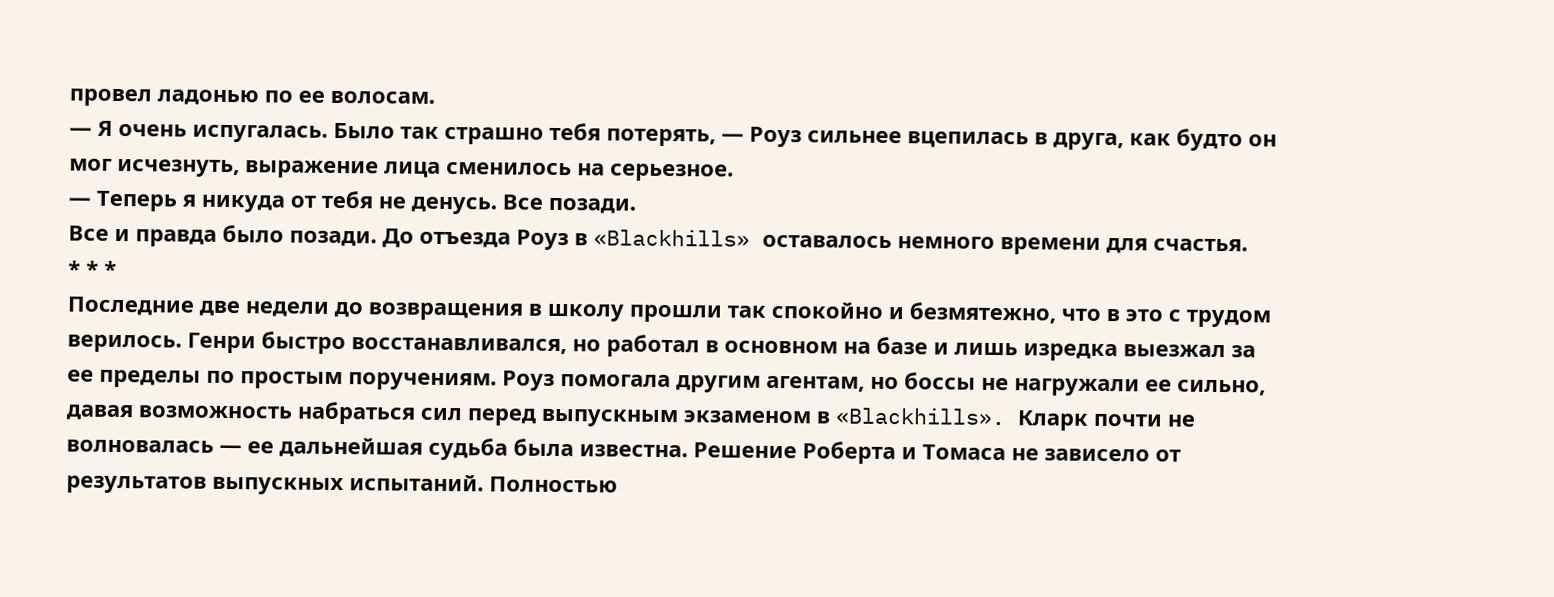провел ладонью по ее волосам.
— Я очень испугалась. Было так страшно тебя потерять, — Роуз сильнее вцепилась в друга, как будто он мог исчезнуть, выражение лица сменилось на серьезное.
— Теперь я никуда от тебя не денусь. Все позади.
Все и правда было позади. До отъезда Роуз в «Blackhills» оставалось немного времени для счастья.
* * *
Последние две недели до возвращения в школу прошли так спокойно и безмятежно, что в это с трудом верилось. Генри быстро восстанавливался, но работал в основном на базе и лишь изредка выезжал за ее пределы по простым поручениям. Роуз помогала другим агентам, но боссы не нагружали ее сильно, давая возможность набраться сил перед выпускным экзаменом в «Blackhills». Кларк почти не волновалась — ее дальнейшая судьба была известна. Решение Роберта и Томаса не зависело от результатов выпускных испытаний. Полностью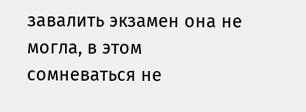завалить экзамен она не могла, в этом сомневаться не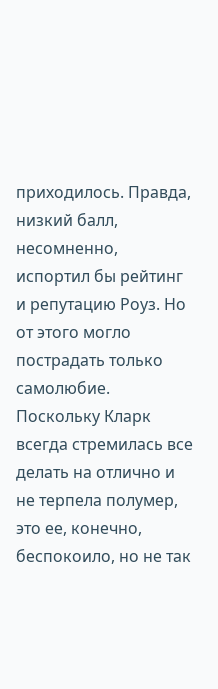приходилось. Правда, низкий балл, несомненно, испортил бы рейтинг и репутацию Роуз. Но от этого могло пострадать только самолюбие. Поскольку Кларк всегда стремилась все делать на отлично и не терпела полумер, это ее, конечно, беспокоило, но не так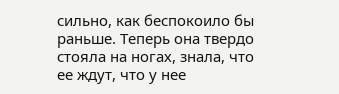сильно, как беспокоило бы раньше. Теперь она твердо стояла на ногах, знала, что ее ждут, что у нее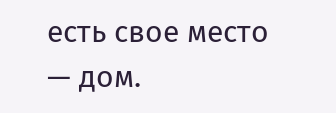есть свое место — дом.